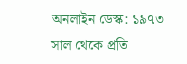অনলাইন ডেস্ক: ১৯৭৩ সাল থেকে প্রতি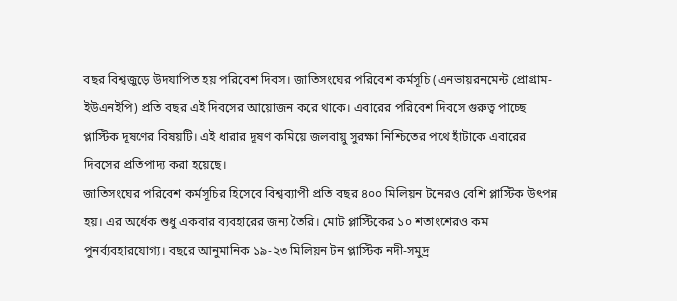বছর বিশ্বজুড়ে উদযাপিত হয় পরিবেশ দিবস। জাতিসংঘের পরিবেশ কর্মসূচি (এনভায়রনমেন্ট প্রোগ্রাম-ইউএনইপি) প্রতি বছর এই দিবসের আয়োজন করে থাকে। এবারের পরিবেশ দিবসে গুরুত্ব পাচ্ছে প্লাস্টিক দূষণের বিষয়টি। এই ধারার দূষণ কমিয়ে জলবায়ু সুরক্ষা নিশ্চিতের পথে হাঁটাকে এবারের দিবসের প্রতিপাদ্য করা হয়েছে।
জাতিসংঘের পরিবেশ কর্মসূচির হিসেবে বিশ্বব্যাপী প্রতি বছর ৪০০ মিলিয়ন টনেরও বেশি প্লাস্টিক উৎপন্ন হয়। এর অর্ধেক শুধু একবার ব্যবহারের জন্য তৈরি। মোট প্লাস্টিকের ১০ শতাংশেরও কম পুনর্ব্যবহারযোগ্য। বছরে আনুমানিক ১৯-২৩ মিলিয়ন টন প্লাস্টিক নদী-সমুদ্র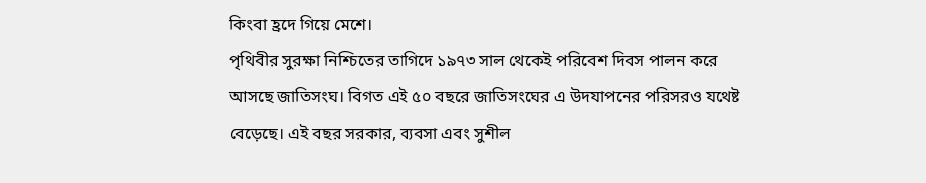কিংবা হ্রদে গিয়ে মেশে।
পৃথিবীর সুরক্ষা নিশ্চিতের তাগিদে ১৯৭৩ সাল থেকেই পরিবেশ দিবস পালন করে আসছে জাতিসংঘ। বিগত এই ৫০ বছরে জাতিসংঘের এ উদযাপনের পরিসরও যথেষ্ট বেড়েছে। এই বছর সরকার, ব্যবসা এবং সুশীল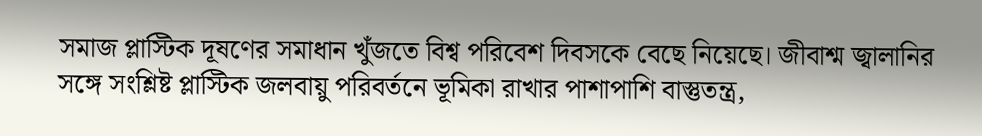সমাজ প্লাস্টিক দূষণের সমাধান খুঁজতে বিশ্ব পরিবেশ দিবসকে বেছে নিয়েছে। জীবাশ্ম জ্বালানির সঙ্গে সংশ্লিষ্ট প্লাস্টিক জলবায়ু পরিবর্তনে ভূমিকা রাখার পাশাপাশি বাস্তুতন্ত্র,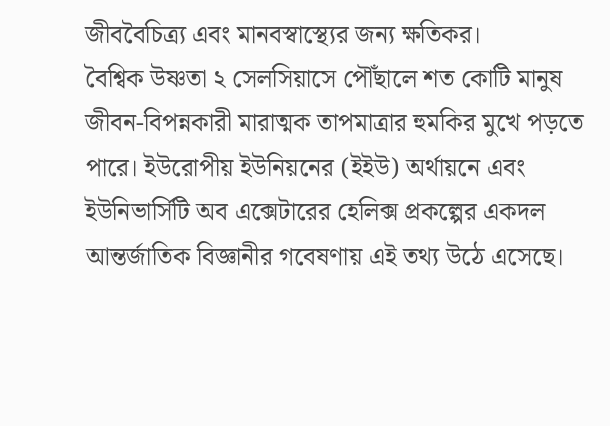জীববৈচিত্র্য এবং মানবস্বাস্থ্যের জন্য ক্ষতিকর।
বৈশ্বিক উষ্ণতা ২ সেলসিয়াসে পৌঁছালে শত কোটি মানুষ জীবন-বিপন্নকারী মারাত্মক তাপমাত্রার হুমকির মুখে পড়তে পারে। ইউরোপীয় ইউনিয়নের (ইইউ) অর্থায়নে এবং ইউনিভার্সিটি অব এক্সেটারের হেলিক্স প্রকল্পের একদল আন্তর্জাতিক বিজ্ঞানীর গবেষণায় এই তথ্য উঠে এসেছে।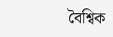বৈশ্বিক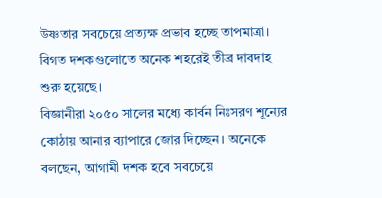উষ্ণতার সবচেয়ে প্রত্যক্ষ প্রভাব হচ্ছে তাপমাত্রা। বিগত দশকগুলোতে অনেক শহরেই তীব্র দাবদাহ শুরু হয়েছে।
বিজ্ঞানীরা ২০৫০ সালের মধ্যে কার্বন নিঃসরণ শূন্যের কোঠায় আনার ব্যাপারে জোর দিচ্ছেন। অনেকে বলছেন, আগামী দশক হবে সবচেয়ে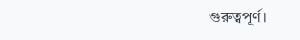গুরুত্বপূর্ণ।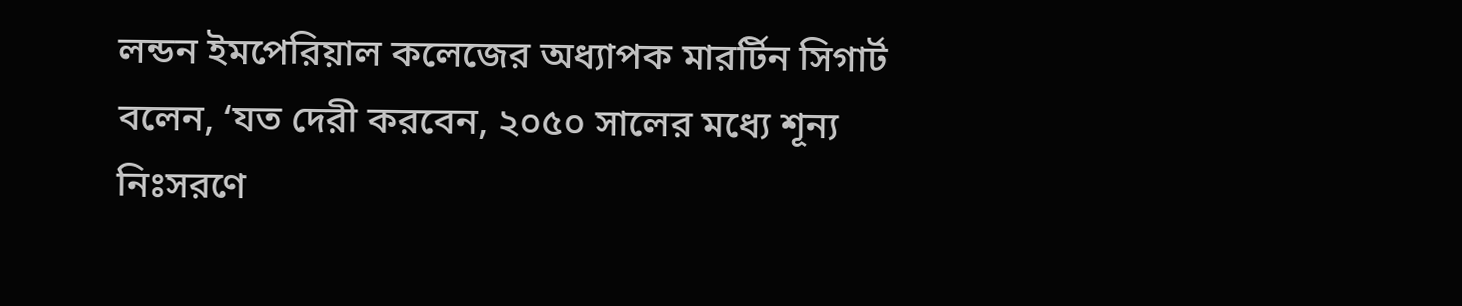লন্ডন ইমপেরিয়াল কলেজের অধ্যাপক মারর্টিন সিগার্ট বলেন, ‘যত দেরী করবেন, ২০৫০ সালের মধ্যে শূন্য নিঃসরণে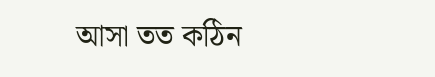আসা তত কঠিন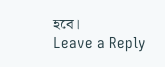হবে।
Leave a Reply